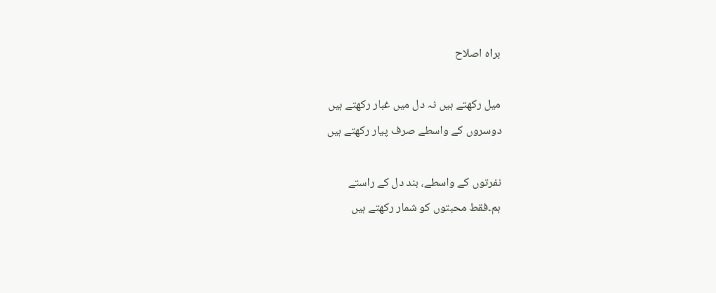براہ اصلاح

میل رکھتے ہیں نہ دل میں غبار رکھتے ہیں
دوسروں کے واسطے صرف پیار رکھتے ہیں

نفرتوں کے واسطے، بند دل کے راستے
ہم۔فقط محبتوں کو شمار رکھتے ہیں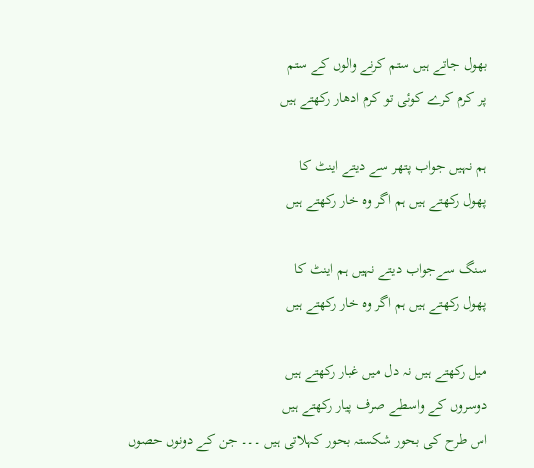بھول جاتے ہیں ستم کرنے والوں کے ستم
پر کرم کرے کوئی تو کرم ادھار رکھتے ہیں

ہم نہیں جواب پتھر سے دیتے اینٹ کا
پھول رکھتے ہیں ہم اگر وہ خار رکھتے ہیں

سنگ سےجواب دیتے نہیں ہم اینٹ کا
پھول رکھتے ہیں ہم اگر وہ خار رکھتے ہیں

میل رکھتے ہیں نہ دل میں غبار رکھتے ہیں
دوسروں کے واسطے صرف پیار رکھتے ہیں
اس طرح کی بحور شکستہ بحور کہلاتی ہیں ۔۔۔ جن کے دونوں حصوں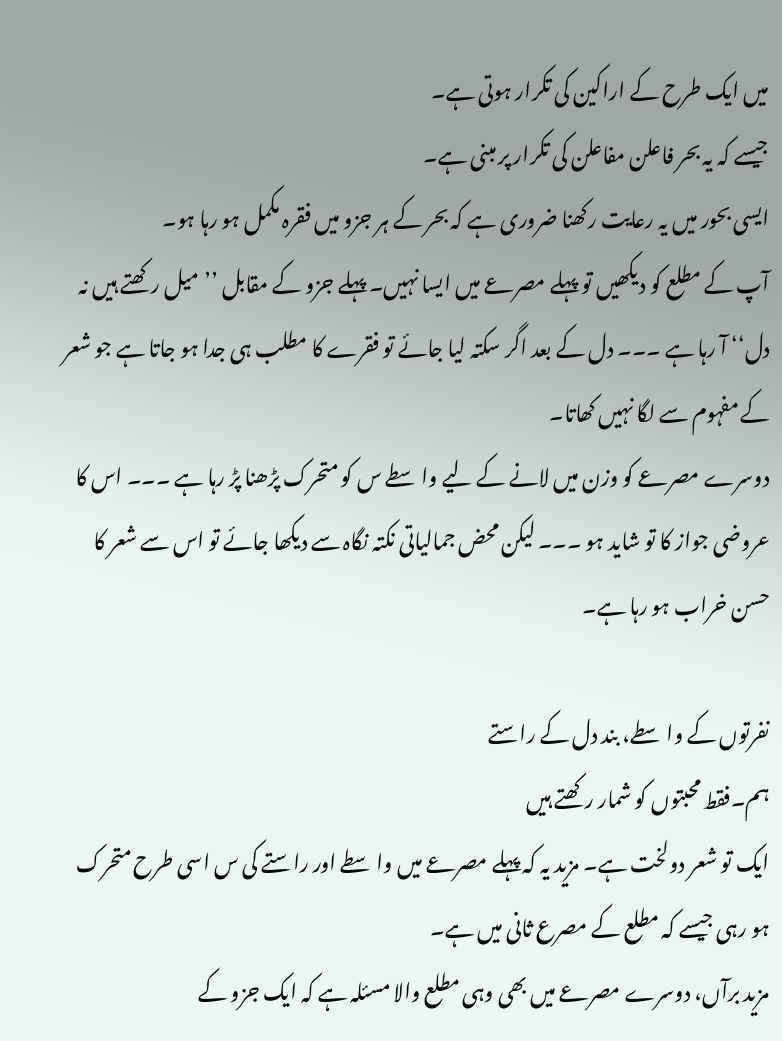میں ایک طرح کے اراکین کی تکرار ہوتی ہے۔
جیسے کہ یہ بحر فاعلن مفاعلن کی تکرار پر مبنی ہے۔
ایسی بحور میں یہ رعایت رکھنا ضروری ہے کہ بحر کے ہر جزو میں فقرہ مکمل ہو رہا ہو۔
آپ کے مطلع کو دیکھیں تو پہلے مصرعے میں ایسا نہیں۔ پہلے جزو کے مقابل ’’میل رکھتے ہیں نہ دل‘‘ آ رہا ہے ۔۔۔ دل کے بعد اگر سکتہ لیا جائے تو فقرے کا مطلب ہی جدا ہو جاتا ہے جو شعر کے مفہوم سے لگا نہیں کھاتا۔
دوسرے مصرعے کو وزن میں لانے کے لیے واسطے س کو متحرک پڑھنا پڑ رہا ہے ۔۔۔ اس کا عروضی جواز کا تو شاید ہو ۔۔۔ لیکن محض جمالیاتی نکتہ نگاہ سے دیکھا جائے تو اس سے شعر کا حسن خراب ہو رہا ہے۔

نفرتوں کے واسطے، بند دل کے راستے
ہم۔فقط محبتوں کو شمار رکھتے ہیں
ایک تو شعر دولخت ہے۔ مزید یہ کہ پہلے مصرعے میں واسطے اور راستے کی س اسی طرح متحرک ہو رہی جیسے کہ مطلع کے مصرع ثانی میں ہے۔
مزید برآں، دوسرے مصرعے میں بھی وہی مطلع والا مسئلہ ہے کہ ایک جزو کے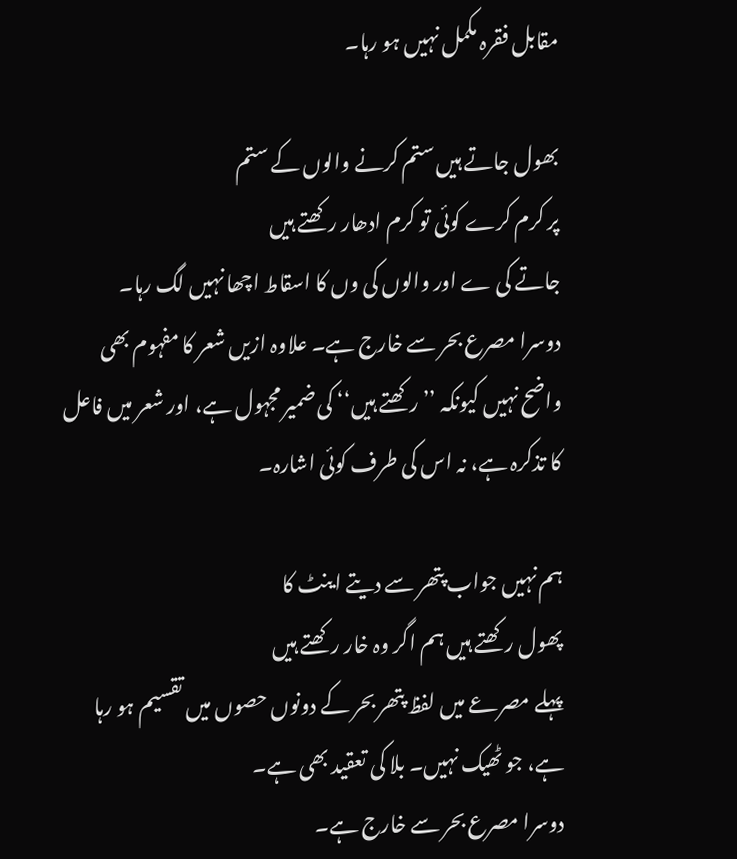مقابل فقرہ مکمل نہیں ہو رہا۔

بھول جاتے ہیں ستم کرنے والوں کے ستم
پر کرم کرے کوئی تو کرم ادھار رکھتے ہیں
جاتے کی ے اور والوں کی وں کا اسقاط اچھا نہیں لگ رہا۔
دوسرا مصرع بحر سے خارج ہے۔ علاوہ ازیں شعر کا مفہوم بھی واضح نہیں کیونکہ ’’رکھتے ہیں‘‘ کی ضمیر مجہول ہے، اور شعر میں فاعل کا تذکرہ ہے، نہ اس کی طرف کوئی اشارہ۔

ہم نہیں جواب پتھر سے دیتے اینٹ کا
پھول رکھتے ہیں ہم اگر وہ خار رکھتے ہیں
پہلے مصرعے میں لفظ پتھر بحر کے دونوں حصوں میں تقسیم ہو رہا ہے، جو ٹھیک نہیں۔ بلا کی تعقید بھی ہے۔
دوسرا مصرع بحر سے خارج ہے۔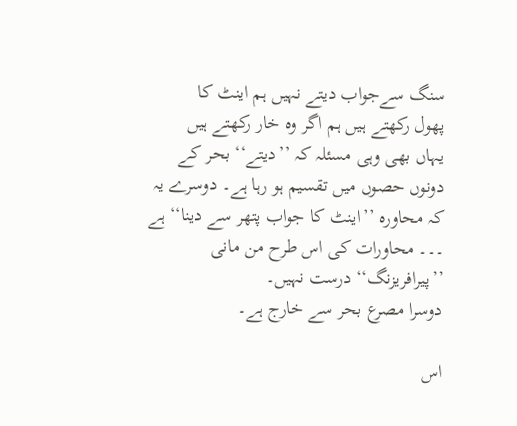سنگ سےجواب دیتے نہیں ہم اینٹ کا
پھول رکھتے ہیں ہم اگر وہ خار رکھتے ہیں
یہاں بھی وہی مسئلہ کہ ’’دیتے‘‘ بحر کے دونوں حصوں میں تقسیم ہو رہا ہے۔ دوسرے یہ کہ محاورہ ’’اینٹ کا جواب پتھر سے دینا‘‘ ہے ۔۔۔ محاورات کی اس طرح من مانی ’’پیرافریزنگ‘‘ درست نہیں۔
دوسرا مصرع بحر سے خارج ہے۔

اس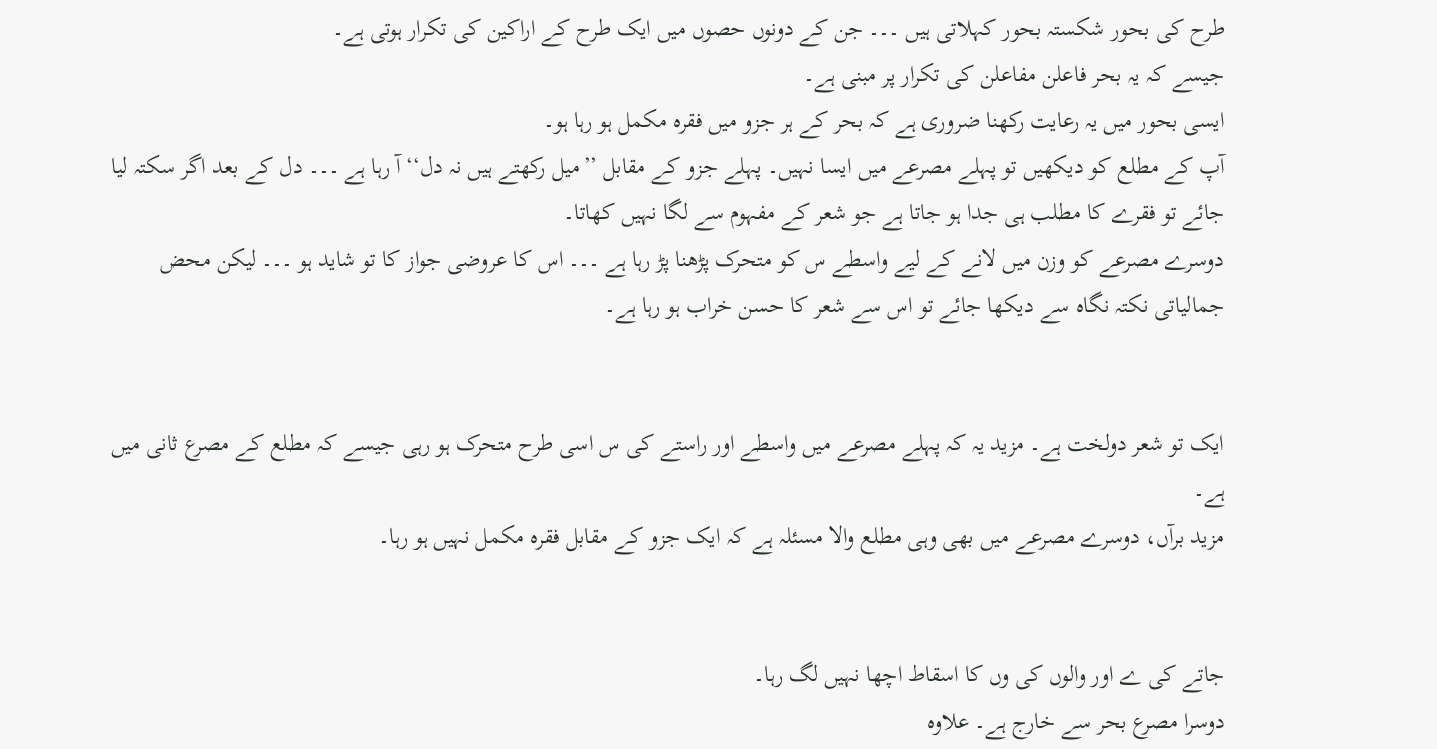طرح کی بحور شکستہ بحور کہلاتی ہیں ۔۔۔ جن کے دونوں حصوں میں ایک طرح کے اراکین کی تکرار ہوتی ہے۔
جیسے کہ یہ بحر فاعلن مفاعلن کی تکرار پر مبنی ہے۔
ایسی بحور میں یہ رعایت رکھنا ضروری ہے کہ بحر کے ہر جزو میں فقرہ مکمل ہو رہا ہو۔
آپ کے مطلع کو دیکھیں تو پہلے مصرعے میں ایسا نہیں۔ پہلے جزو کے مقابل ’’میل رکھتے ہیں نہ دل‘‘ آ رہا ہے ۔۔۔ دل کے بعد اگر سکتہ لیا جائے تو فقرے کا مطلب ہی جدا ہو جاتا ہے جو شعر کے مفہوم سے لگا نہیں کھاتا۔
دوسرے مصرعے کو وزن میں لانے کے لیے واسطے س کو متحرک پڑھنا پڑ رہا ہے ۔۔۔ اس کا عروضی جواز کا تو شاید ہو ۔۔۔ لیکن محض جمالیاتی نکتہ نگاہ سے دیکھا جائے تو اس سے شعر کا حسن خراب ہو رہا ہے۔


ایک تو شعر دولخت ہے۔ مزید یہ کہ پہلے مصرعے میں واسطے اور راستے کی س اسی طرح متحرک ہو رہی جیسے کہ مطلع کے مصرع ثانی میں ہے۔
مزید برآں، دوسرے مصرعے میں بھی وہی مطلع والا مسئلہ ہے کہ ایک جزو کے مقابل فقرہ مکمل نہیں ہو رہا۔


جاتے کی ے اور والوں کی وں کا اسقاط اچھا نہیں لگ رہا۔
دوسرا مصرع بحر سے خارج ہے۔ علاوہ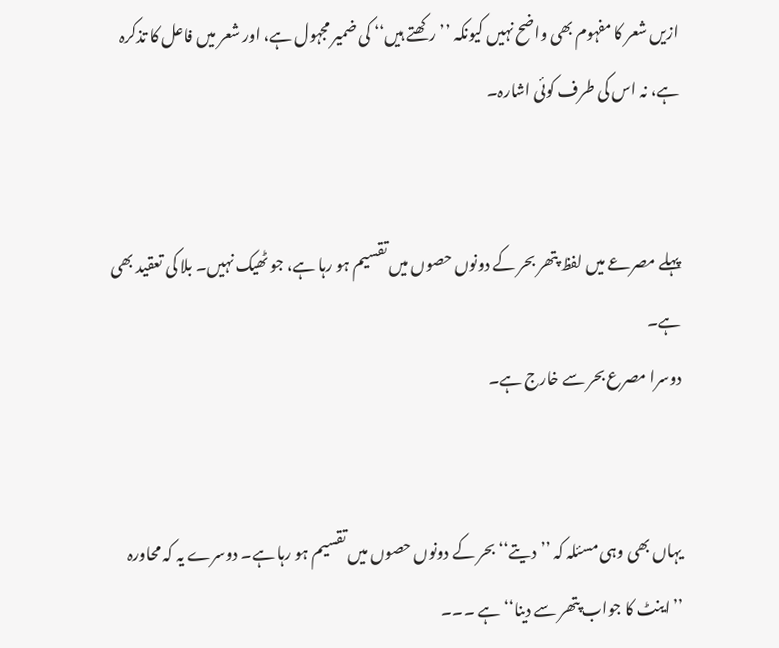ازیں شعر کا مفہوم بھی واضح نہیں کیونکہ ’’رکھتے ہیں‘‘ کی ضمیر مجہول ہے، اور شعر میں فاعل کا تذکرہ ہے، نہ اس کی طرف کوئی اشارہ۔


پہلے مصرعے میں لفظ پتھر بحر کے دونوں حصوں میں تقسیم ہو رہا ہے، جو ٹھیک نہیں۔ بلا کی تعقید بھی ہے۔
دوسرا مصرع بحر سے خارج ہے۔


یہاں بھی وہی مسئلہ کہ ’’دیتے‘‘ بحر کے دونوں حصوں میں تقسیم ہو رہا ہے۔ دوسرے یہ کہ محاورہ ’’اینٹ کا جواب پتھر سے دینا‘‘ ہے ۔۔۔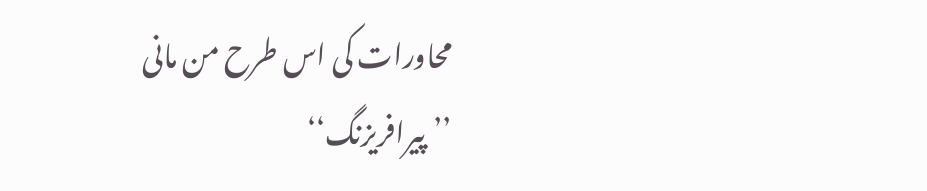محاورات کی اس طرح من مانی ’’پیرافریزنگ‘‘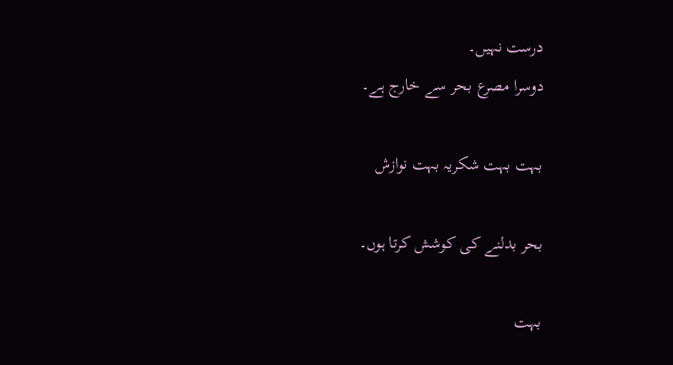درست نہیں۔
دوسرا مصرع بحر سے خارج ہے۔

بہت بہت شکریہ بہت نوازش

بحر بدلنے کی کوشش کرتا ہوں۔

بہت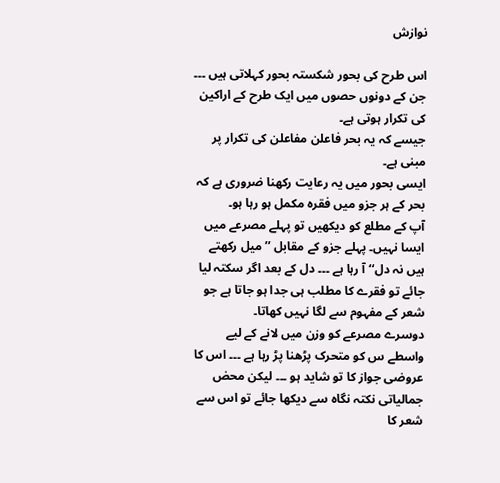نوازش

اس طرح کی بحور شکستہ بحور کہلاتی ہیں ۔۔۔ جن کے دونوں حصوں میں ایک طرح کے اراکین کی تکرار ہوتی ہے۔
جیسے کہ یہ بحر فاعلن مفاعلن کی تکرار پر مبنی ہے۔
ایسی بحور میں یہ رعایت رکھنا ضروری ہے کہ بحر کے ہر جزو میں فقرہ مکمل ہو رہا ہو۔
آپ کے مطلع کو دیکھیں تو پہلے مصرعے میں ایسا نہیں۔ پہلے جزو کے مقابل ’’میل رکھتے ہیں نہ دل‘‘ آ رہا ہے ۔۔۔ دل کے بعد اگر سکتہ لیا جائے تو فقرے کا مطلب ہی جدا ہو جاتا ہے جو شعر کے مفہوم سے لگا نہیں کھاتا۔
دوسرے مصرعے کو وزن میں لانے کے لیے واسطے س کو متحرک پڑھنا پڑ رہا ہے ۔۔۔ اس کا عروضی جواز کا تو شاید ہو ۔۔۔ لیکن محض جمالیاتی نکتہ نگاہ سے دیکھا جائے تو اس سے شعر کا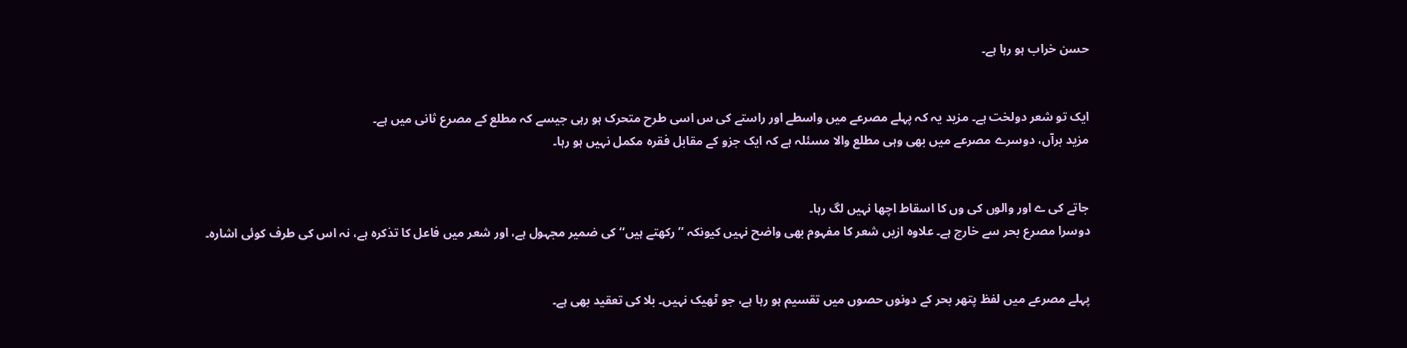حسن خراب ہو رہا ہے۔


ایک تو شعر دولخت ہے۔ مزید یہ کہ پہلے مصرعے میں واسطے اور راستے کی س اسی طرح متحرک ہو رہی جیسے کہ مطلع کے مصرع ثانی میں ہے۔
مزید برآں، دوسرے مصرعے میں بھی وہی مطلع والا مسئلہ ہے کہ ایک جزو کے مقابل فقرہ مکمل نہیں ہو رہا۔


جاتے کی ے اور والوں کی وں کا اسقاط اچھا نہیں لگ رہا۔
دوسرا مصرع بحر سے خارج ہے۔ علاوہ ازیں شعر کا مفہوم بھی واضح نہیں کیونکہ ’’رکھتے ہیں‘‘ کی ضمیر مجہول ہے، اور شعر میں فاعل کا تذکرہ ہے، نہ اس کی طرف کوئی اشارہ۔


پہلے مصرعے میں لفظ پتھر بحر کے دونوں حصوں میں تقسیم ہو رہا ہے، جو ٹھیک نہیں۔ بلا کی تعقید بھی ہے۔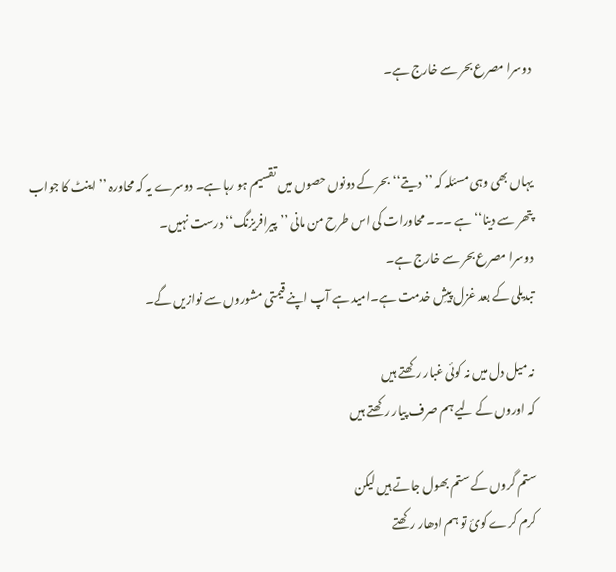دوسرا مصرع بحر سے خارج ہے۔


یہاں بھی وہی مسئلہ کہ ’’دیتے‘‘ بحر کے دونوں حصوں میں تقسیم ہو رہا ہے۔ دوسرے یہ کہ محاورہ ’’اینٹ کا جواب پتھر سے دینا‘‘ ہے ۔۔۔ محاورات کی اس طرح من مانی ’’پیرافریزنگ‘‘ درست نہیں۔
دوسرا مصرع بحر سے خارج ہے۔
تبدیلی کے بعد غزل پیشِ خدمت ہے۔امید ہے آپ اپنے قیمتی مشوروں سے نوازیں گے۔

نہ میل دل میں نہ کوئی غبار رکھتے ہیں
کہ اوروں کے لیے ہم صرف پیار رکھتے ہیں

ستم گروں کے ستم بھول جاتے ہیں لیکن
کرم کرے کوئ تو ہم ادھار رکھتے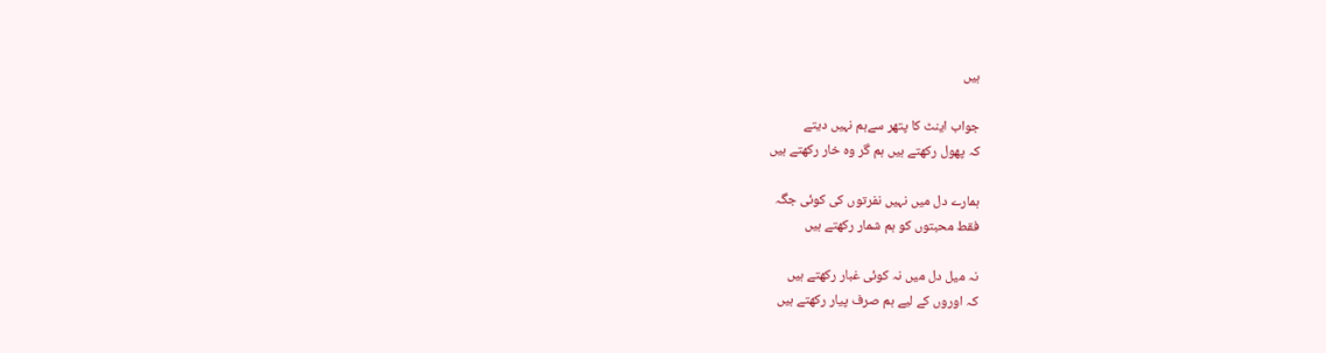ہیں

جواب اینٹ کا پتھر سےہم نہیں دیتے
کہ پھول رکھتے ہیں ہم گر وہ خار رکھتے ہیں

ہمارے دل میں نہیں نفرتوں کی کوئی جگہ
فقط محبتوں کو ہم شمار رکھتے ہیں

نہ میل دل میں نہ کوئی غبار رکھتے ہیں
کہ اوروں کے لیے ہم صرف پیار رکھتے ہیں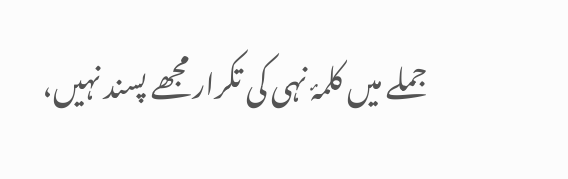جملے میں کلمۂ نہی کی تکرار مجھے پسند نہیں،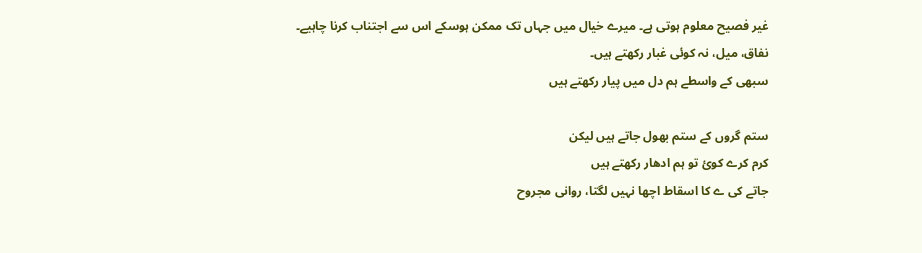غیر فصیح معلوم ہوتی ہے۔ میرے خیال میں جہاں تک ممکن ہوسکے اس سے اجتناب کرنا چاہیے۔
نفاق، میل، نہ کوئی غبار رکھتے ہیں۔
سبھی کے واسطے ہم دل میں پیار رکھتے ہیں

ستم گروں کے ستم بھول جاتے ہیں لیکن
کرم کرے کوئ تو ہم ادھار رکھتے ہیں
جاتے کی ے کا اسقاط اچھا نہیں لگتا، روانی مجروح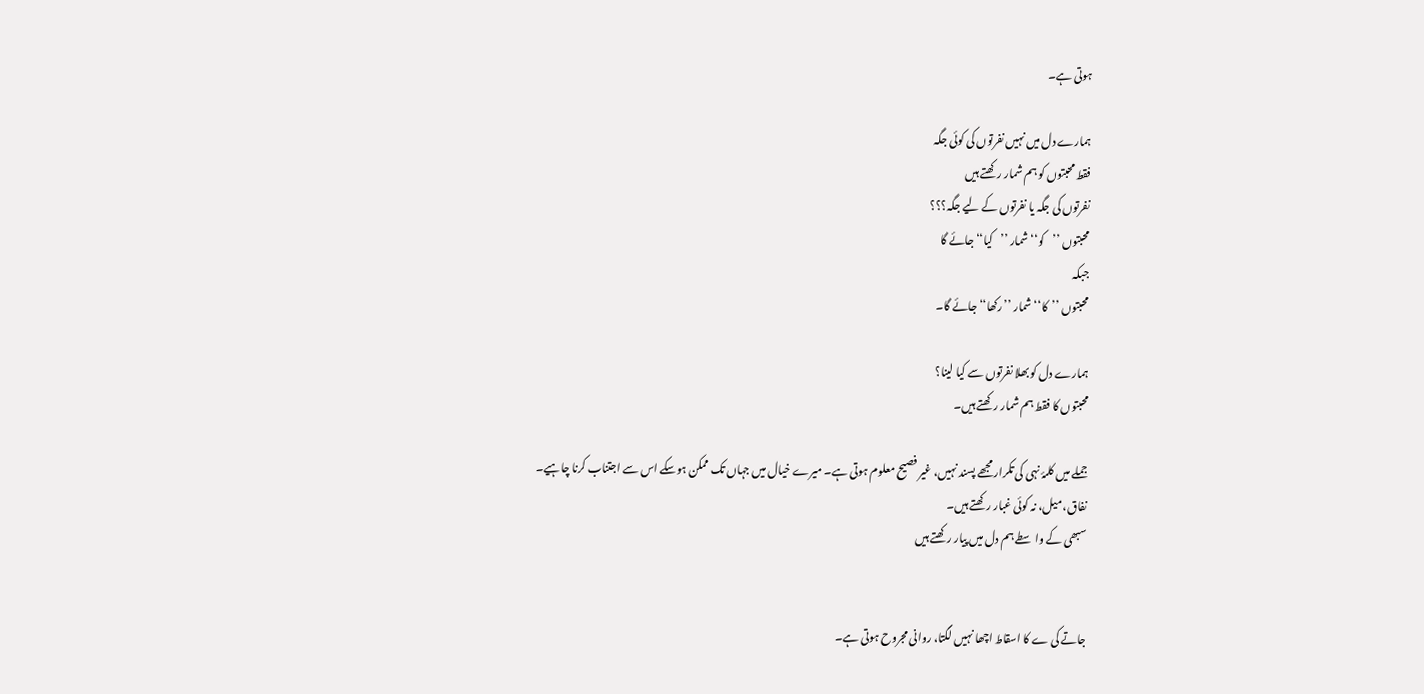ہوتی ہے۔

ہمارے دل میں نہیں نفرتوں کی کوئی جگہ
فقط محبتوں کو ہم شمار رکھتے ہیں
نفرتوں کی جگہ یا نفرتوں کے لیے جگہ؟؟؟
محبتوں ’’کو‘‘ شمار ’’کیا‘‘ جائے گا
جبکہ
محبتوں ’’کا‘‘ شمار ’’رکھا‘‘ جائے گا۔

ہمارے دل کو بھلا نفرتوں سے کیا لینا؟
محبتوں کا فقط ہم شمار رکھتے ہیں۔

جملے میں کلمۂ نہی کی تکرار مجھے پسند نہیں، غیر فصیح معلوم ہوتی ہے۔ میرے خیال میں جہاں تک ممکن ہوسکے اس سے اجتناب کرنا چاہیے۔
نفاق، میل، نہ کوئی غبار رکھتے ہیں۔
سبھی کے واسطے ہم دل میں پیار رکھتے ہیں


جاتے کی ے کا اسقاط اچھا نہیں لگتا، روانی مجروح ہوتی ہے۔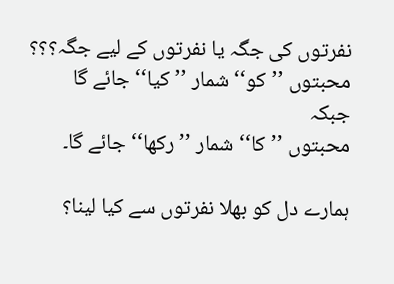نفرتوں کی جگہ یا نفرتوں کے لیے جگہ؟؟؟
محبتوں ’’کو‘‘ شمار ’’کیا‘‘ جائے گا
جبکہ
محبتوں ’’کا‘‘ شمار ’’رکھا‘‘ جائے گا۔

ہمارے دل کو بھلا نفرتوں سے کیا لینا؟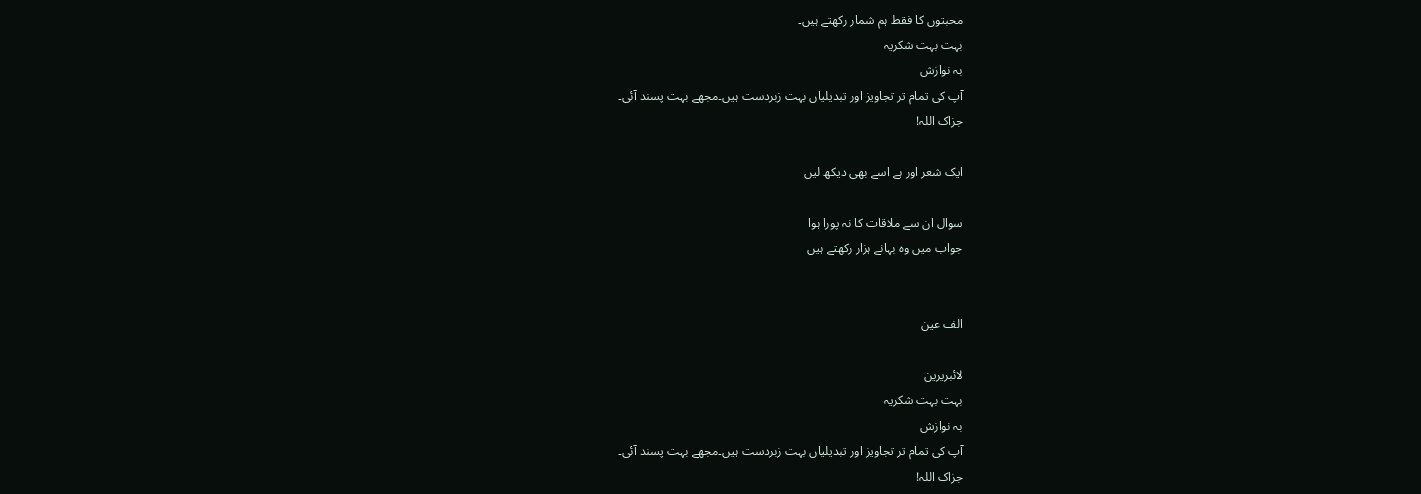محبتوں کا فقط ہم شمار رکھتے ہیں۔
بہت بہت شکریہ
بہ نوازش
آپ کی تمام تر تجاویز اور تبدیلیاں بہت زبردست ہیں۔مجھے بہت پسند آئی۔
جزاک اللہ!

ایک شعر اور ہے اسے بھی دیکھ لیں

سوال ان سے ملاقات کا نہ پورا ہوا
جواب میں وہ بہانے ہزار رکھتے ہیں


الف عین

لائبریرین
بہت بہت شکریہ
بہ نوازش
آپ کی تمام تر تجاویز اور تبدیلیاں بہت زبردست ہیں۔مجھے بہت پسند آئی۔
جزاک اللہ!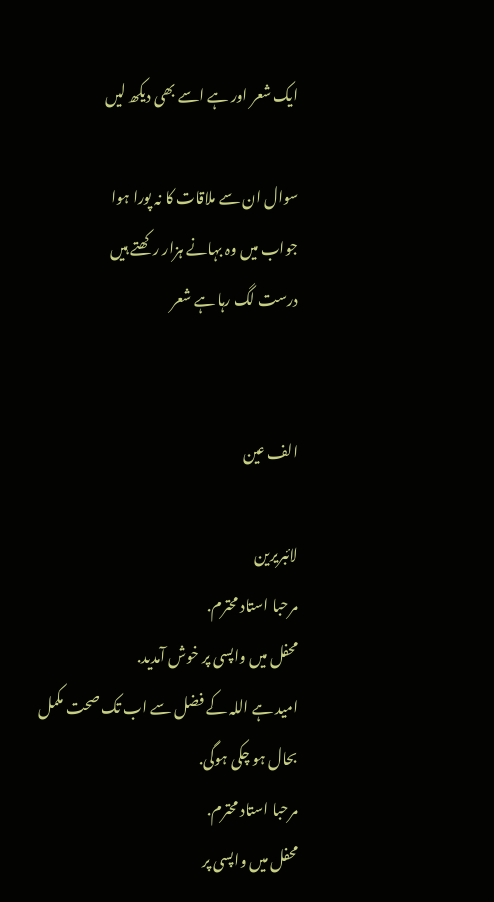ایک شعر اور ہے اسے بھی دیکھ لیں

سوال ان سے ملاقات کا نہ پورا ہوا
جواب میں وہ بہانے ہزار رکھتے ہیں
درست لگ رہا ہے شعر


الف عین

لائبریرین
مرحبا استاد محترم.
محفل میں واپسی پر خوش آمدید.
امید ہے اللہ کے فضل سے اب تک صحت مکمل بحال ہو چکی ہوگی.
مرحبا استاد محترم.
محفل میں واپسی پر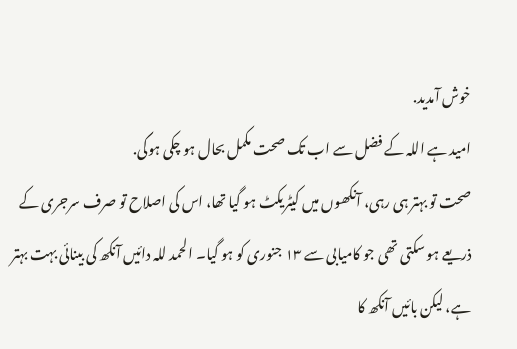خوش آمدید.
امید ہے اللہ کے فضل سے اب تک صحت مکمل بحال ہو چکی ہوگی.
صحت تو بہتر ہی رہی، آنکھوں میں کیٹریکٹ ہو گیا تھا، اس کی اصلاح تو صرف سرجری کے ذریعے ہو سکتی تھی جو کامیابی سے ١٣ جنوری کو ہو گیا۔ الحمد للہ دائیں آنکھ کی بینائی بہت بہتر ہے، لیکن بائیں آنکھ کا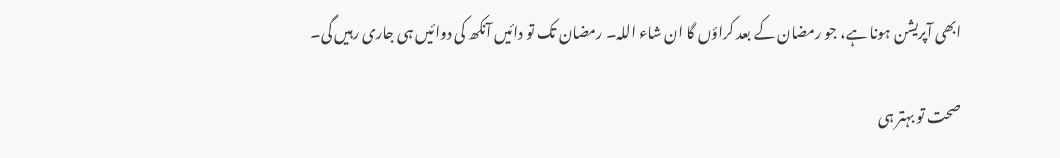ابھی آپریشن ہونا ہے، جو رمضان کے بعد کراؤں گا ان شاء اللہ۔ رمضان تک تو دائیں آنکھ کی دوائیں ہی جاری رہیں گی۔

صحت تو بہتر ہی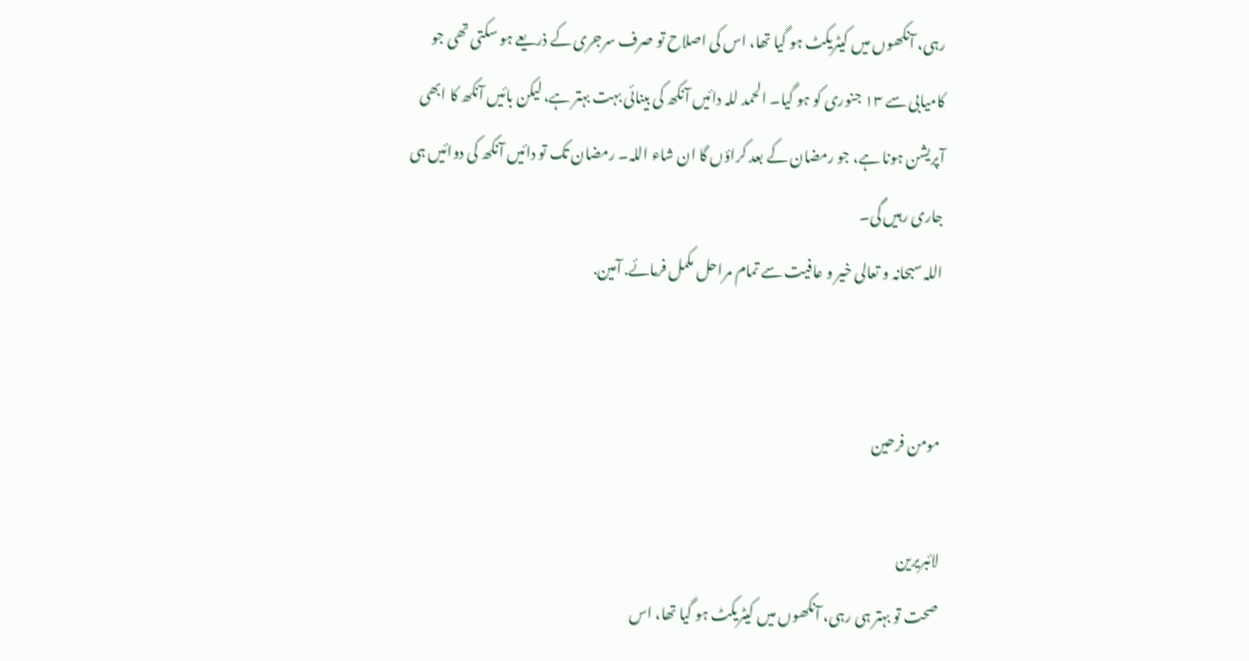رہی، آنکھوں میں کیٹریکٹ ہو گیا تھا، اس کی اصلاح تو صرف سرجری کے ذریعے ہو سکتی تھی جو کامیابی سے ١٣ جنوری کو ہو گیا۔ الحمد للہ دائیں آنکھ کی بینائی بہت بہتر ہے، لیکن بائیں آنکھ کا ابھی آپریشن ہونا ہے، جو رمضان کے بعد کراؤں گا ان شاء اللہ۔ رمضان تک تو دائیں آنکھ کی دوائیں ہی جاری رہیں گی۔
اللہ سبحانہ و تعالی خیر و عافیت سے تمام مراحل مکمل فرمائے. آمین.


مومن فرحین

لائبریرین
صحت تو بہتر ہی رہی، آنکھوں میں کیٹریکٹ ہو گیا تھا، اس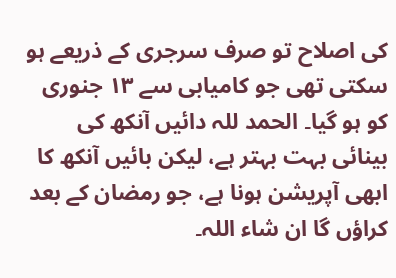کی اصلاح تو صرف سرجری کے ذریعے ہو سکتی تھی جو کامیابی سے ١٣ جنوری کو ہو گیا۔ الحمد للہ دائیں آنکھ کی بینائی بہت بہتر ہے، لیکن بائیں آنکھ کا ابھی آپریشن ہونا ہے، جو رمضان کے بعد کراؤں گا ان شاء اللہ۔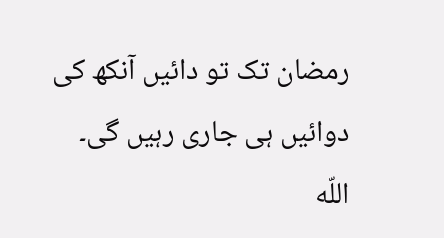رمضان تک تو دائیں آنکھ کی دوائیں ہی جاری رہیں گی۔
اللّه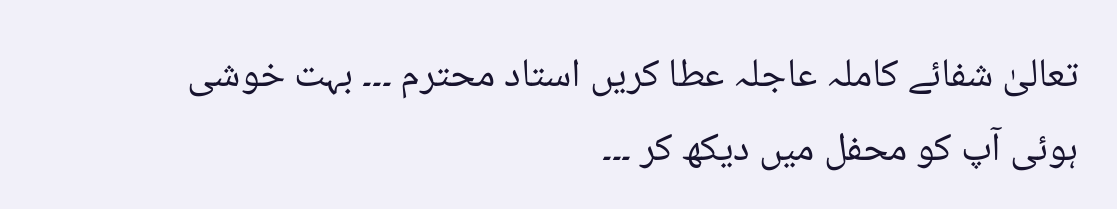تعالیٰ شفائے کاملہ عاجلہ عطا کریں استاد محترم ۔۔۔ بہت خوشی ہوئی آپ کو محفل میں دیکھ کر ۔۔۔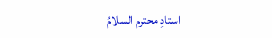استادِ محترم السلامُ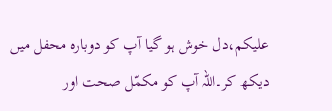علیکم،دل خوش ہو گیا آپ کو دوبارہ محفل میں دیکھ کر۔اللہ آپ کو مکمّل صحت اور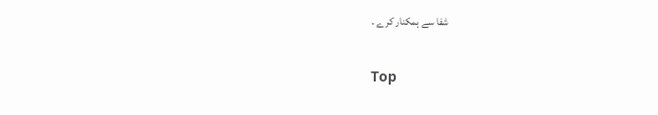شفا سے ہمکنار کرے ۔

Top